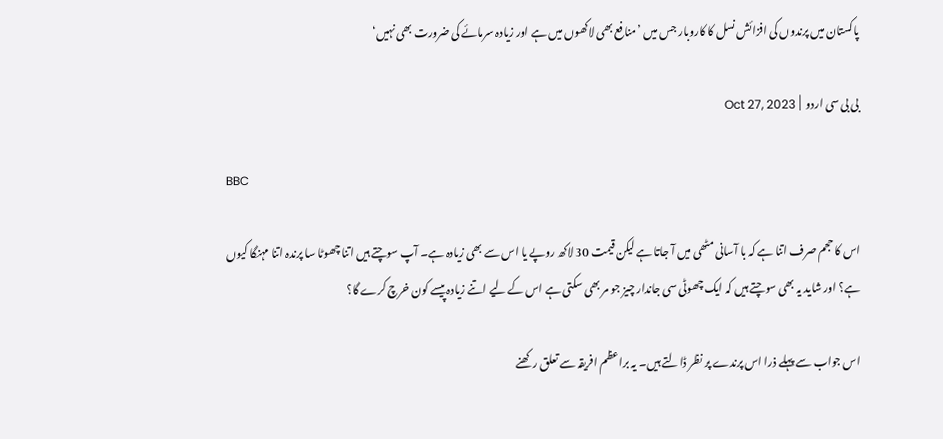پاکستان میں پرندوں کی افزائش نسل کا کاروبار جس میں ’منافع بھی لاکھوں میں ہے اور زیادہ سرمائے کی ضرورت بھی نہیں‘

بی بی سی اردو  |  Oct 27, 2023

BBC

اس کا حجم صرف اتنا ہے کہ با آسانی مٹھی میں آ جاتا ہے لیکن قیمت 30 لاکھ روپے یا اس سے بھی زیادہ ہے۔ آپ سوچتے ہیں اتنا چھوٹا سا پرندہ اتنا مہنگا کیوں ہے؟ اور شاید یہ بھی سوچتے ہیں کہ ایک چھوٹی سی جاندار چیز جو مر بھی سکتی ہے اس کے لیے اتنے زیادہ پیسے کون خرچ کرے گا؟

اس جواب سے پہلے ذرا اس پرندے پر نظر ڈالتے ہیں۔ یہ براعظم افریقہ سے تعلق رکھنے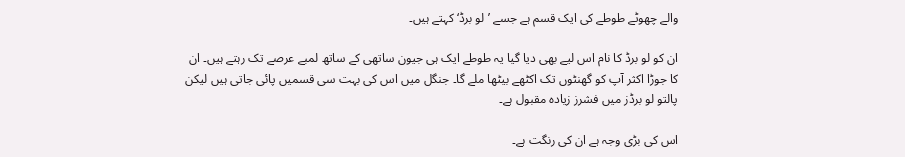والے چھوٹے طوطے کی ایک قسم ہے جسے ’لو برڈ‘ کہتے ہیں۔

ان کو لو برڈ کا نام اس لیے بھی دیا گیا یہ طوطے ایک ہی جیون ساتھی کے ساتھ لمبے عرصے تک رہتے ہیں۔ ان کا جوڑا اکثر آپ کو گھنٹوں تک اکٹھے بیٹھا ملے گا۔ جنگل میں اس کی بہت سی قسمیں پائی جاتی ہیں لیکن پالتو لو برڈز میں فشرز زیادہ مقبول ہے۔

اس کی بڑی وجہ ہے ان کی رنگت ہے۔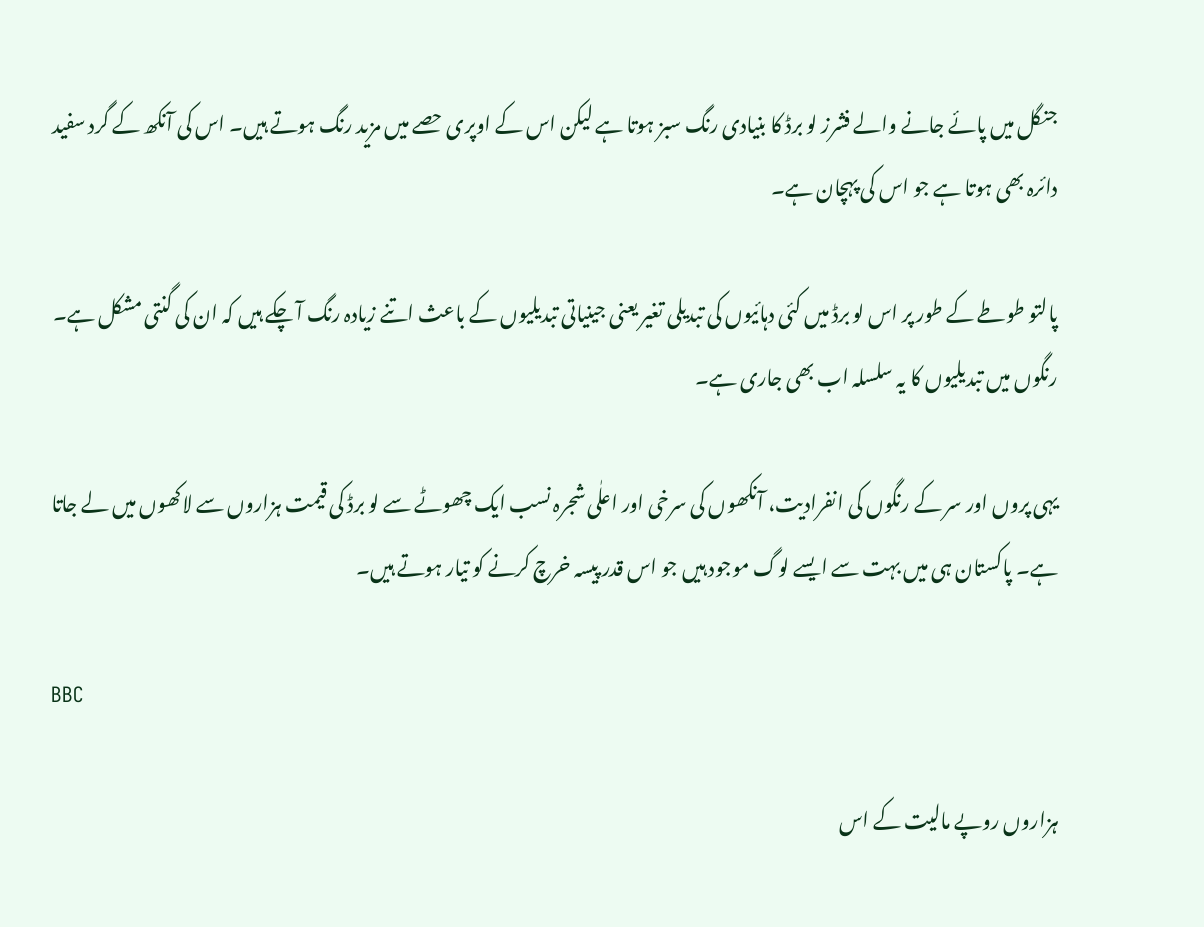جنگل میں پائے جانے والے فشرز لو برڈ کا بنیادی رنگ سبز ہوتا ہے لیکن اس کے اوپری حصے میں مزید رنگ ہوتے ہیں۔ اس کی آنکھ کے گرد سفید دائرہ بھی ہوتا ہے جو اس کی پہچان ہے۔

پالتو طوطے کے طور پر اس لو برڈ میں کئی دہائیوں کی تبدیلی تغیر یعنی جینیاتی تبدیلیوں کے باعث اتنے زیادہ رنگ آ چکے ہیں کہ ان کی گنتی مشکل ہے۔ رنگوں میں تبدیلیوں کا یہ سلسلہ اب بھی جاری ہے۔

یہی پروں اور سر کے رنگوں کی انفرادیت، آنکھوں کی سرخی اور اعلٰی شجرہ نسب ایک چھوٹے سے لو برڈ کی قیمت ہزاروں سے لاکھوں میں لے جاتا ہے۔ پاکستان ہی میں بہت سے ایسے لوگ موجود ہیں جو اس قدر پیسہ خرچ کرنے کو تیار ہوتے ہیں۔

BBC

ہزاروں روپے مالیت کے اس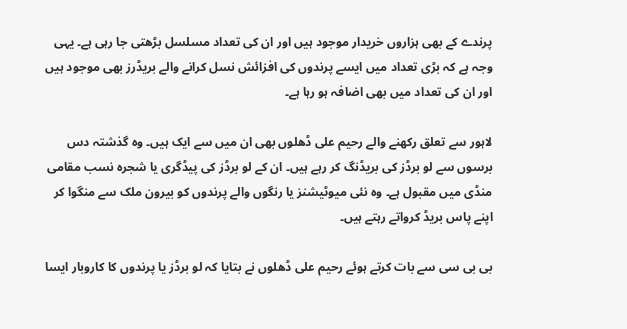پرندے کے بھی ہزاروں خریدار موجود ہیں اور ان کی تعداد مسلسل بڑھتی جا رہی ہے۔ یہی وجہ ہے کہ بڑی تعداد میں ایسے پرندوں کی افزائش نسل کرانے والے بریڈرز بھی موجود ہیں اور ان کی تعداد میں بھی اضافہ ہو رہا ہے۔

لاہور سے تعلق رکھنے والے رحیم علی ڈھلوں بھی ان میں سے ایک ہیں۔ وہ گذشتہ دس برسوں سے لو برڈز کی بریڈنگ کر رہے ہیں۔ ان کے لو برڈز کی پیڈگری یا شجرہ نسب مقامی منڈی میں مقبول ہے۔ وہ نئی میوٹیشنز یا رنگوں والے پرندوں کو بیرون ملک سے منگوا کر اپنے پاس بریڈ کرواتے رہتے ہیں۔

بی بی سی سے بات کرتے ہوئے رحیم علی ڈھلوں نے بتایا کہ لو برڈز یا پرندوں کا کاروبار ایسا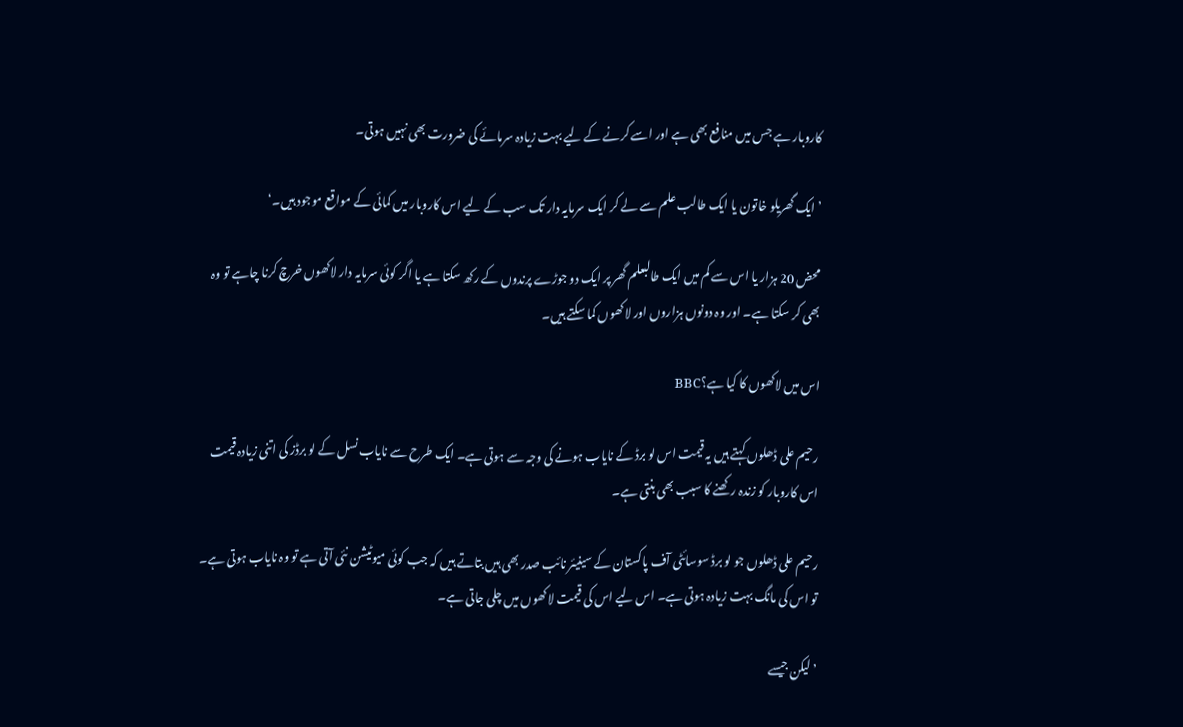کاروبار ہے جس میں منافع بھی ہے اور اسے کرنے کے لیے بہت زیادہ سرمائے کی ضرورت بھی نہیں ہوتی۔

’ایک گھریلو خاتون یا ایک طالب علم سے لے کر ایک سرمایہ دار تک سب کے لیے اس کاروبار میں کمائی کے مواقع موجود ہیں۔‘

محض 20 ہزار یا اس سے کم میں ایک طالبعلم گھر پر ایک دو جوڑے پرندوں کے رکھ سکتا ہے یا اگر کوئی سرمایہ دار لاکھوں خرچ کرنا چاہے تو وہ بھی کر سکتا ہے۔ اور وہ دونوں ہزاروں اور لاکھوں کما سکتے ہیں۔

اس میں لاکھوں کا کیا ہے؟BBC

رحیم علی ڈھلوں کہتے ہیں یہ قیمت اس لو برڈ کے نایاب ہونے کی وجہ سے ہوتی ہے۔ ایک طرح سے نایاب نسل کے لو برڈز کی اتنی زیادہ قیمت اس کاروبار کو زندہ رکھنے کا سبب بھی بنتی ہے۔

رحیم علی ڈھلوں جو لو برڈ سوسائٹی آف پاکستان کے سینیئر نائب صدر بھی ہیں بتاتے ہیں کہ جب کوئی میوٹیشن نئی آتی ہے تو وہ نایاب ہوتی ہے۔ تو اس کی مانگ بہت زیادہ ہوتی ہے۔ اس لیے اس کی قیمت لاکھوں میں چلی جاتی ہے۔

’لیکن جیسے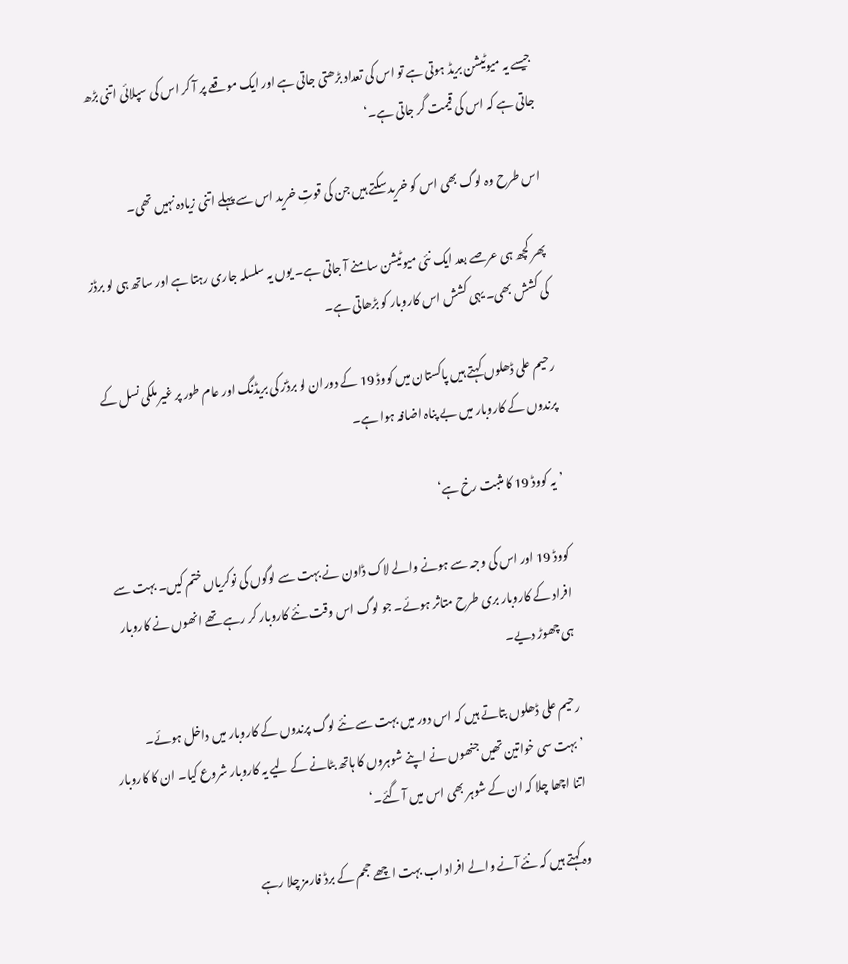جیسے یہ میوٹیشن بریڈ ہوتی ہے تو اس کی تعداد بڑھتی جاتی ہے اور ایک موقعے پر آ کر اس کی سپلائی اتنی بڑھ جاتی ہے کہ اس کی قیمت گر جاتی ہے۔‘

اس طرح وہ لوگ بھی اس کو خرید سکتے ہیں جن کی قوتِ خرید اس سے پہلے اتنی زیادہ نہیں تھی۔

پھر کچھ ہی عرصے بعد ایک نئی میوٹیشن سامنے آ جاتی ہے۔ یوں یہ سلسلہ جاری رہتا ہے اور ساتھ ہی لو برڈز کی کشش بھی۔ یہی کشش اس کاروبار کو بڑھاتی ہے۔

رحیم علی ڈھلوں کہتے ہیں پاکستان میں کووڈ 19 کے دوران لو برڈز کی بریڈنگ اور عام طور پر غیر ملکی نسل کے پرندوں کے کاروبار میں بے پناہ اضافہ ہوا ہے۔

’یہ کووڈ 19 کا مثبت رخ ہے‘

کووڈ 19 اور اس کی وجہ سے ہونے والے لاک ڈاون نے بہت سے لوگوں کی نوکریاں ختم کیں۔ بہت سے افراد کے کاروبار بری طرح متاثر ہوئے۔ جو لوگ اس وقت نئے کاروبار کر رہے تھے انھوں نے کاروبار ہی چھوڑ دیے۔

رحیم علی ڈھلوں بتاتے ہیں کہ اس دور میں بہت سے نئے لوگ پرندوں کے کاروبار میں داخل ہوئے۔ ’بہت سی خواتین تھیں جنھوں نے اپنے شوہروں کا ہاتھ بٹانے کے لیے یہ کاروبار شروع کیا۔ ان کا کاروبار اتنا اچھا چلا کہ ان کے شوہر بھی اس میں آ گئے۔‘

وہ کہتے ہیں کہ نئے آنے والے افراد اب بہت اچھے حجم کے برڈ فارمز چلا رہے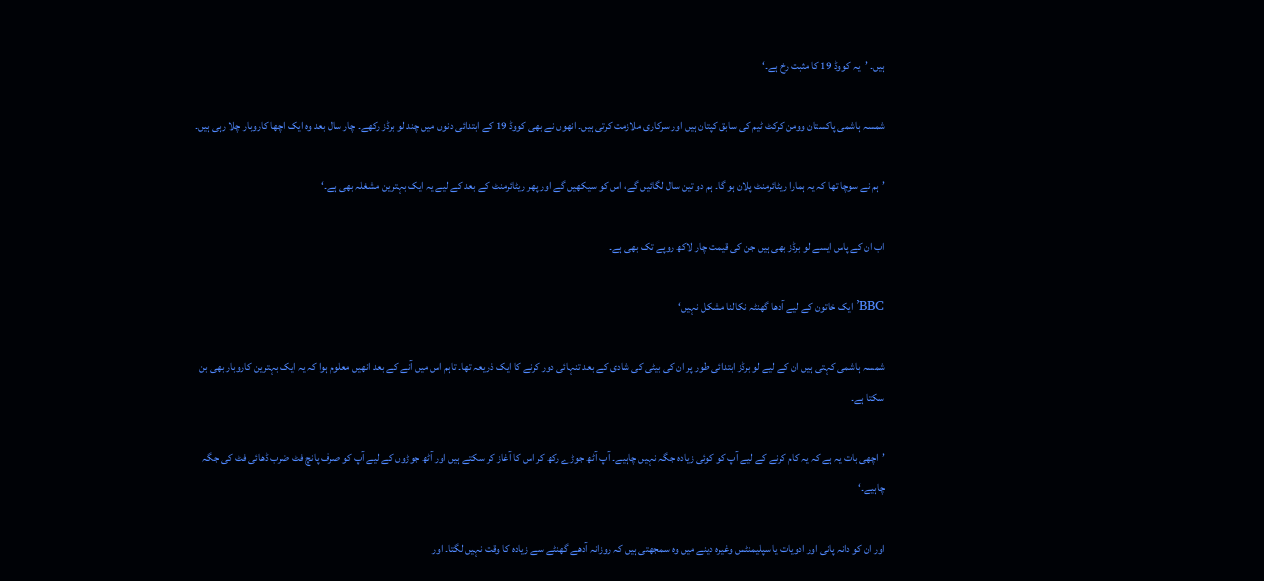ہیں۔ ’یہ کووڈ 19 کا مثبت رخ ہے۔‘

شمسہ ہاشمی پاکستان وومن کرکٹ ٹیم کی سابق کپتان ہیں اور سرکاری ملازمت کرتی ہیں۔ انھوں نے بھی کووڈ 19 کے ابتدائی دنوں میں چند لو برڈز رکھے۔ چار سال بعد وہ ایک اچھا کاروبار چلا رہی ہیں۔

’ہم نے سوچا تھا کہ یہ ہمارا ریٹائرمنٹ پلان ہو گا۔ ہم دو تین سال لگائیں گے، اس کو سیکھیں گے اور پھر ریٹائرمنٹ کے بعد کے لیے یہ ایک بہترین مشغلہ بھی ہے۔‘

اب ان کے پاس ایسے لو برڈز بھی ہیں جن کی قیمت چار لاکھ روپے تک بھی ہے۔

BBC’ایک خاتون کے لیے آدھا گھنٹہ نکالنا مشکل نہیں‘

شمسہ ہاشمی کہتی ہیں ان کے لیے لو برڈز ابتدائی طور پر ان کی بیٹی کی شادی کے بعد تنہائی دور کرنے کا ایک ذریعہ تھا۔ تاہم اس میں آنے کے بعد انھیں معلوم ہوا کہ یہ ایک بہترین کاروبار بھی بن سکتا ہے۔

’اچھی بات یہ ہے کہ یہ کام کرنے کے لیے آپ کو کوئی زیادہ جگہ نہیں چاہیے۔ آپ آٹھ جوڑے رکھ کر اس کا آغاز کر سکتے ہیں اور آٹھ جوڑوں کے لیے آپ کو صرف پانچ فٹ ضرب ڈھائی فٹ کی جگہ چاہیے۔‘

اور ان کو دانہ پانی اور ادویات یا سپلیمنٹس وغیرہ دینے میں وہ سمجھتی ہیں کہ روزانہ آدھے گھنٹے سے زیادہ کا وقت نہیں لگتا۔ اور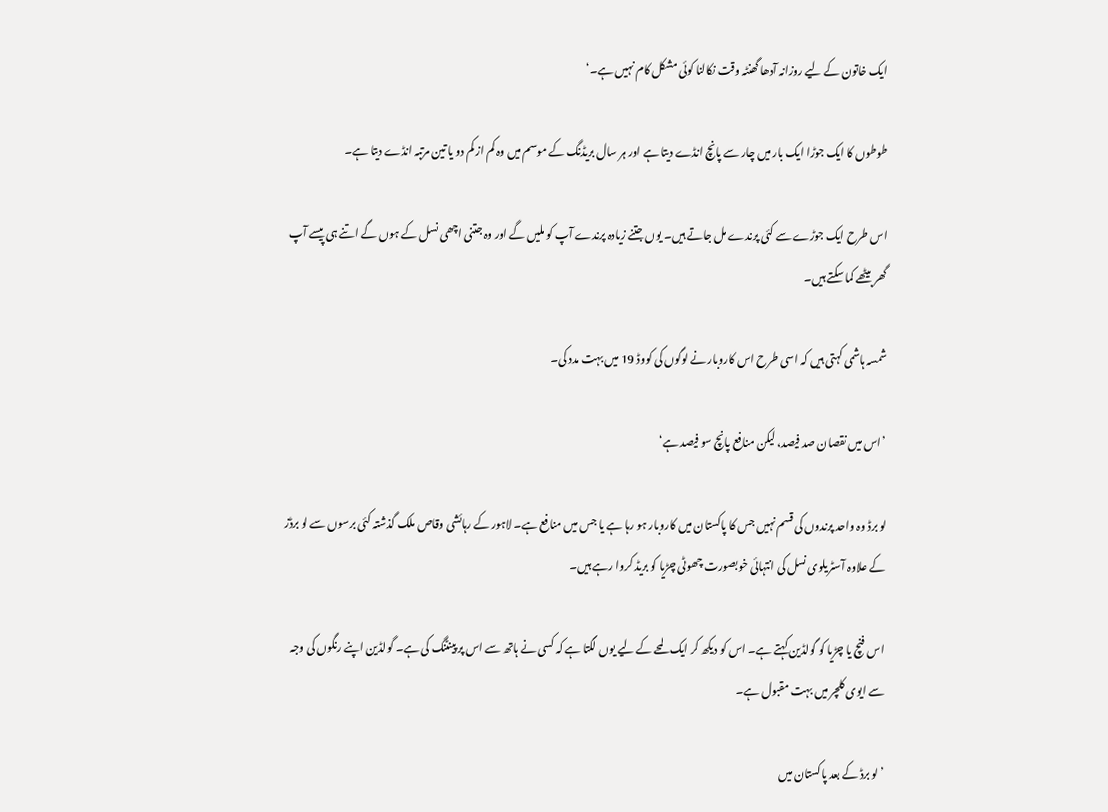ایک خاتون کے لیے روزانہ آدھا گھنٹہ وقت نکالنا کوئی مشکل کام نہیں ہے۔‘

طوطوں کا ایک جوڑا ایک بار میں چار سے پانچ انڈے دیتا ہے اور ہر سال بریڈنگ کے موسم میں وہ کم از کم دو یا تین مرتبہ انڈے دیتا ہے۔

اس طرح ایک جوڑے سے کئی پرندے مل جاتے ہیں۔ یوں جتنے زیادہ پرندے آپ کو ملیں گے اور وہ جتنی اچھی نسل کے ہوں گے اتنے ہی پیسے آپ گھر بیٹھے کما سکتے ہیں۔

شمسہ ہاشمی کہتی ہیں کہ اسی طرح اس کاروبار نے لوگوں کی کووڈ 19 میں بہت مدد کی۔

’اس میں نقصان صد فیصد، لیکن منافع پانچ سو فیصد ہے‘

لو برڈ وہ واحد پرندوں کی قسم نہیں جس کا پاکستان میں کاروبار ہو رہا ہے یا جس میں منافع ہے۔ لاہور کے رہائشی وقاص ملک گذشتہ کئی برسوں سے لو برڈز کے علاوہ آسٹریلوی نسل کی انتہائی خوبصورت چھوٹی چڑیا کو بریڈ کروا رہے ہیں۔

اس فنچ یا چڑیا کو گولڈین کہتے ہے۔ اس کو دیکھ کر ایک لمحے کے لیے یوں لگتا ہے کہ کسی نے ہاتھ سے اس پر پینٹنگ کی ہے۔ گولڈین اپنے رنگوں کی وجہ سے ایوی کلچر میں بہت مقبول ہے۔

’لو برڈ کے بعد پاکستان میں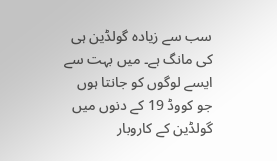سب سے زیادہ گولڈین ہی کی مانگ ہے۔ میں بہت سے ایسے لوگوں کو جانتا ہوں جو کووڈ 19 کے دنوں میں گولڈین کے کاروبار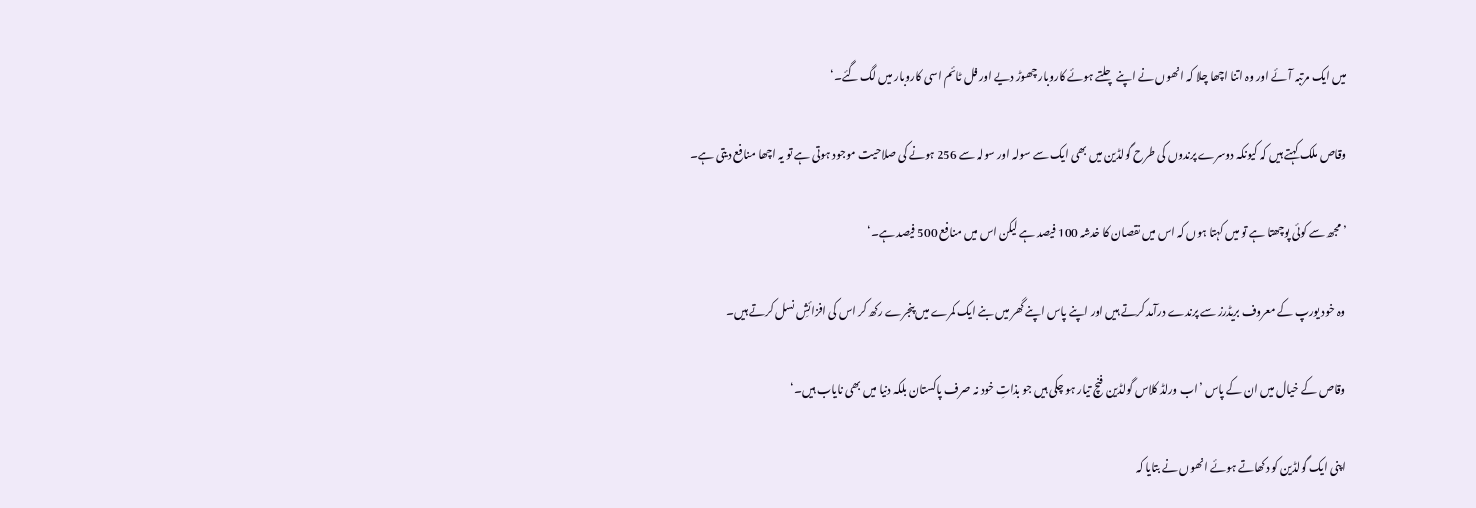میں ایک مرتبہ آئے اور وہ اتنا اچھا چلا کہ انھوں نے اپنے چلتے ہوئے کاروبار چھوڑ دیے اور فل ٹائم اسی کاروبار میں لگ گئے۔‘

وقاص ملک کہتے ہیں کہ کیونکہ دوسرے پرندوں کی طرح گولڈین میں بھی ایک سے سولہ اور سولہ سے 256 ہونے کی صلاحیت موجود ہوتی ہے تو یہ اچھا منافع دیتی ہے۔

’مجھ سے کوئی پوچھتا ہے تو میں کہتا ہوں کہ اس میں نقصان کا خدشہ 100 فیصد ہے لیکن اس میں منافع 500 فیصد ہے۔‘

وہ خود یورپ کے معروف بریڈرز سے پرندے درآمد کرتے ہیں اور اپنے پاس اپنے گھر میں بنے ایک کمرے میں پنجرے رکھ کر اس کی افزائشِ نسل کرتے ہیں۔

وقاص کے خیال میں ان کے پاس ’اب ورلڈ کلاس گولڈین فنچ تیار ہو چکی ہیں جو بذاتِ خود نہ صرف پاکستان بلکہ دنیا میں بھی نایاب ہیں۔‘

اپنی ایک گولڈین کو دکھاتے ہوئے انھوں نے بتایا کہ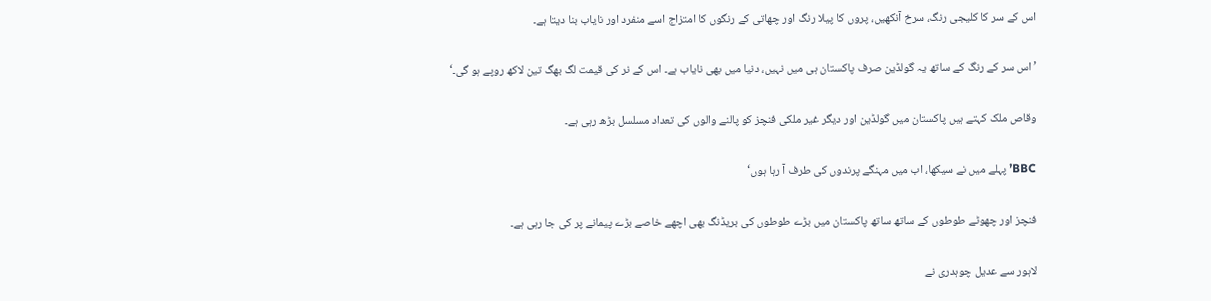اس کے سر کا کلیجی رنگ، سرخ آنکھیں، پروں کا پیلا رنگ اور چھاتی کے رنگوں کا امتزاج اسے منفرد اور نایاب بنا دیتا ہے۔

’اس سر کے رنگ کے ساتھ یہ گولڈین صرف پاکستان ہی میں نہیں، دنیا میں بھی نایاب ہے۔ اس کے نر کی قیمت لگ بھگ تین لاکھ روپے ہو گی۔‘

وقاص ملک کہتے ہیں پاکستان میں گولڈین اور دیگر غیر ملکی فنچز کو پالنے والوں کی تعداد مسلسل بڑھ رہی ہے۔

BBC’پہلے میں نے سیکھا، اب میں مہنگے پرندوں کی طرف آ رہا ہوں‘

فنچز اور چھوٹے طوطوں کے ساتھ ساتھ پاکستان میں بڑے طوطوں کی بریڈنگ بھی اچھے خاصے بڑے پیمانے پر کی جا رہی ہے۔

لاہور سے عدیل چوہدری نے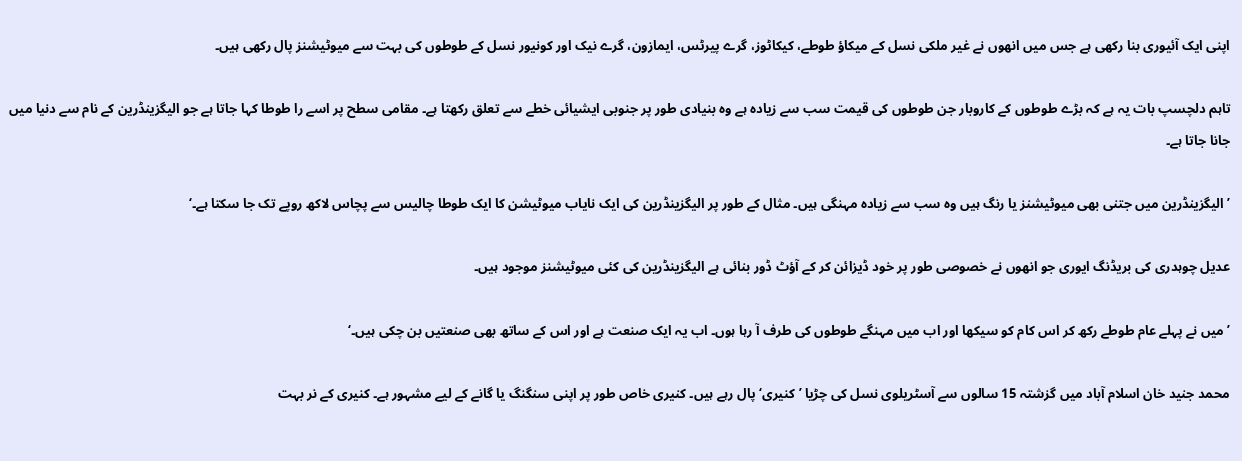اپنی ایک آئیوری بنا رکھی ہے جس میں انھوں نے غیر ملکی نسل کے میکاؤ طوطے، کیکاٹوز، گرے پیرٹس، ایمازون، گرے نیک اور کونیور نسل کے طوطوں کی بہت سے میوٹیشنز پال رکھی ہیں۔

تاہم دلچسپ بات یہ ہے کہ بڑے طوطوں کے کاروبار جن طوطوں کی قیمت سب سے زیادہ ہے وہ بنیادی طور پر جنوبی ایشیائی خطے سے تعلق رکھتا ہے۔ مقامی سطح پر اسے را طوطا کہا جاتا ہے جو الیگزینڈرین کے نام سے دنیا میں جانا جاتا ہے۔

’الیگزینڈرین میں جتنی بھی میوٹیشنز یا رنگ ہیں وہ سب سے زیادہ مہنگی ہیں۔ مثال کے طور پر الیگزینڈرین کی ایک نایاب میوٹیشن کا ایک طوطا چالیس سے پچاس لاکھ روپے تک جا سکتا ہے۔‘

عدیل چوہدری کی بریڈنگ ایوری جو انھوں نے خصوصی طور پر خود ڈیزائن کر کے آؤٹ ڈور بنائی ہے الیگزینڈرین کی کئی میوٹیشنز موجود ہیں۔

’میں نے پہلے عام طوطے رکھ کر اس کام کو سیکھا اور اب میں مہنگے طوطوں کی طرف آ رہا ہوں۔ اب یہ ایک صنعت ہے اور اس کے ساتھ بھی صنعتیں بن چکی ہیں۔‘

محمد جنید خان اسلام آباد میں گزشتہ 15 سالوں سے آسٹریلوی نسل کی چڑیا ’کنیری‘ پال رہے ہیں۔ کنیری خاص طور پر اپنی سنگنگ یا گانے کے لیے مشہور ہے۔ کنیری کے نر بہت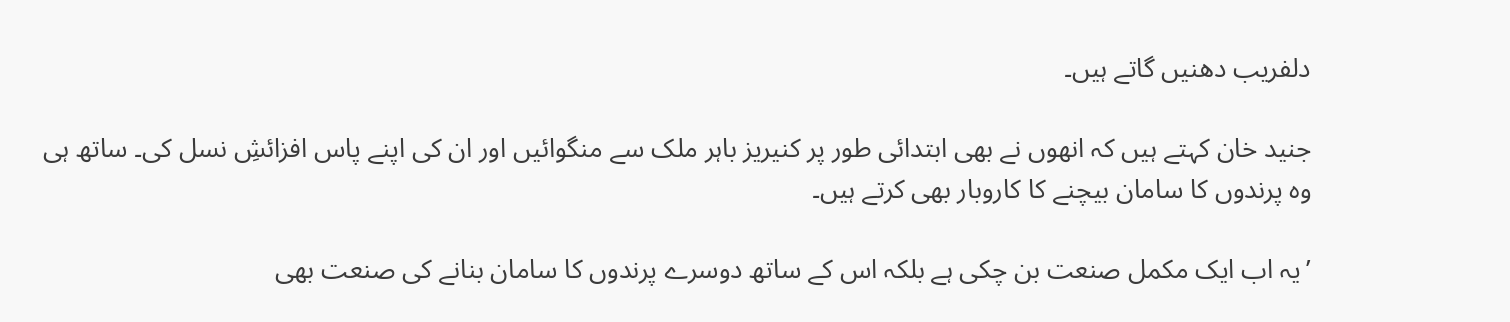دلفریب دھنیں گاتے ہیں۔

جنید خان کہتے ہیں کہ انھوں نے بھی ابتدائی طور پر کنیریز باہر ملک سے منگوائیں اور ان کی اپنے پاس افزائشِ نسل کی۔ ساتھ ہی وہ پرندوں کا سامان بیچنے کا کاروبار بھی کرتے ہیں۔

’یہ اب ایک مکمل صنعت بن چکی ہے بلکہ اس کے ساتھ دوسرے پرندوں کا سامان بنانے کی صنعت بھی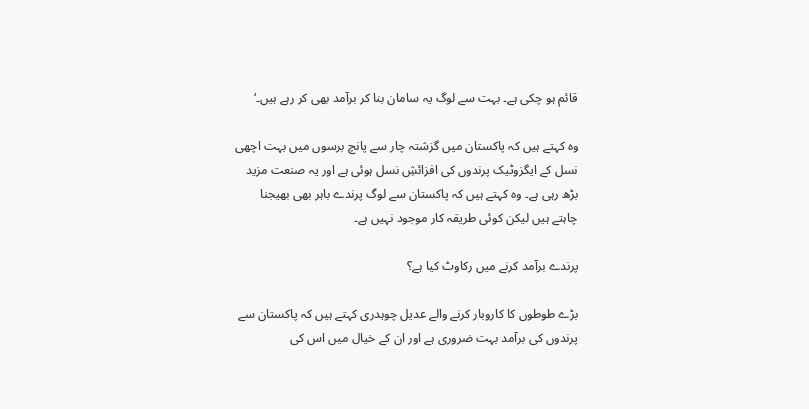قائم ہو چکی ہے۔ بہت سے لوگ یہ سامان بنا کر برآمد بھی کر رہے ہیں۔‘

وہ کہتے ہیں کہ پاکستان میں گزشتہ چار سے پانچ برسوں میں بہت اچھی نسل کے ایگزوٹیک پرندوں کی افزائشِ نسل ہوئی ہے اور یہ صنعت مزید بڑھ رہی ہے۔ وہ کہتے ہیں کہ پاکستان سے لوگ پرندے باہر بھی بھیجنا چاہتے ہیں لیکن کوئی طریقہ کار موجود نہیں ہے۔

پرندے برآمد کرنے میں رکاوٹ کیا ہے؟

بڑے طوطوں کا کاروبار کرنے والے عدیل چوہدری کہتے ہیں کہ پاکستان سے پرندوں کی برآمد بہت ضروری ہے اور ان کے خیال میں اس کی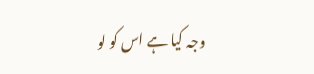وجہ کیا ہے اس کو لو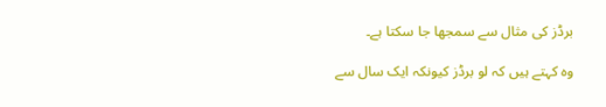برڈز کی مثال سے سمجھا جا سکتا ہے۔

وہ کہتے ہیں کہ لو برڈز کیونکہ ایک سال سے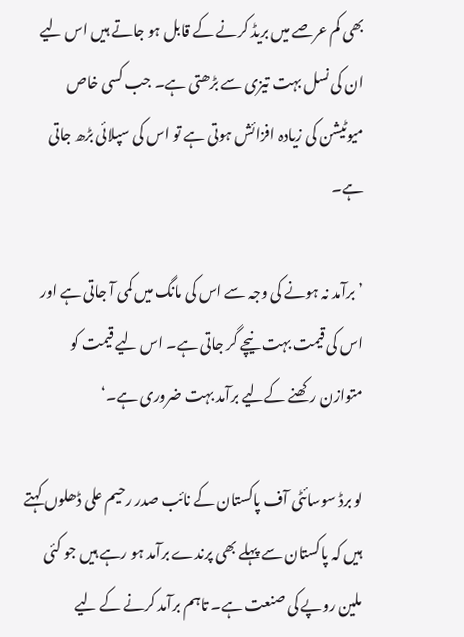بھی کم عرصے میں بریڈ کرنے کے قابل ہو جاتے ہیں اس لیے ان کی نسل بہت تیزی سے بڑھتی ہے۔ جب کسی خاص میوٹیشن کی زیادہ افزائش ہوتی ہے تو اس کی سپلائی بڑھ جاتی ہے۔

’برآمد نہ ہونے کی وجہ سے اس کی مانگ میں کمی آ جاتی ہے اور اس کی قیمت بہت نیچے گر جاتی ہے۔ اس لیے قیمت کو متوازن رکھنے کےلیے برآمد بہت ضروری ہے۔‘

لو برڈ سوسائٹی آف پاکستان کے نائب صدر رحیم علی ڈھلوں کہتے ہیں کہ پاکستان سے پہلے بھی پرندے برآمد ہو رہے ہیں جو کئی ملین روپے کی صنعت ہے۔ تاہم برآمد کرنے کے لیے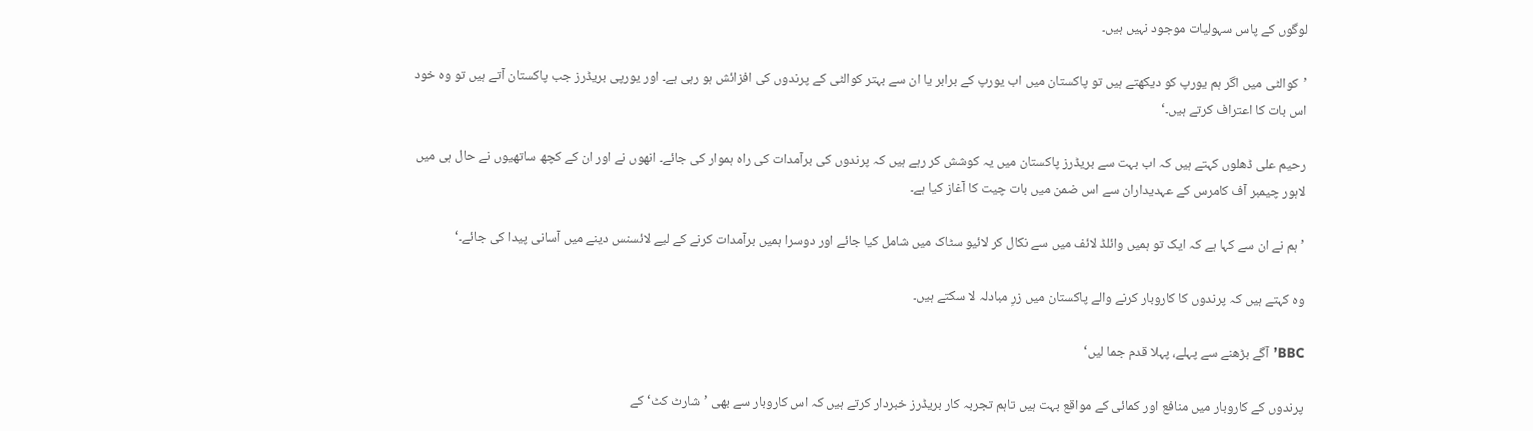لوگوں کے پاس سہولیات موجود نہیں ہیں۔

’کوالٹی میں اگر ہم یورپ کو دیکھتے ہیں تو پاکستان میں اب یورپ کے برابر یا ان سے بہتر کوالٹی کے پرندوں کی افزائش ہو رہی ہے۔ اور یورپی بریڈرز جب پاکستان آتے ہیں تو وہ خود اس بات کا اعتراف کرتے ہیں۔‘

رحیم علی ڈھلوں کہتے ہیں کہ اب بہت سے بریڈرز پاکستان میں یہ کوشش کر رہے ہیں کہ پرندوں کی برآمدات کی راہ ہموار کی جائے۔ انھوں نے اور ان کے کچھ ساتھیوں نے حال ہی میں لاہور چیمبر آف کامرس کے عہدیداران سے اس ضمن میں بات چیت کا آغاز کیا ہے۔

’ہم نے ان سے کہا ہے کہ ایک تو ہمیں وائلڈ لائف میں سے نکال کر لائیو سٹاک میں شامل کیا جائے اور دوسرا ہمیں برآمدات کرنے کے لیے لائسنس دینے میں آسانی پیدا کی جائے۔‘

وہ کہتے ہیں کہ پرندوں کا کاروبار کرنے والے پاکستان میں زرِ مبادلہ لا سکتے ہیں۔

BBC’آگے بڑھنے سے پہلے، پہلا قدم جما لیں‘

پرندوں کے کاروبار میں منافع اور کمائی کے مواقع بہت ہیں تاہم تجربہ کار بریڈرز خبردار کرتے ہیں کہ اس کاروبار سے بھی ’شارٹ کٹ‘ کے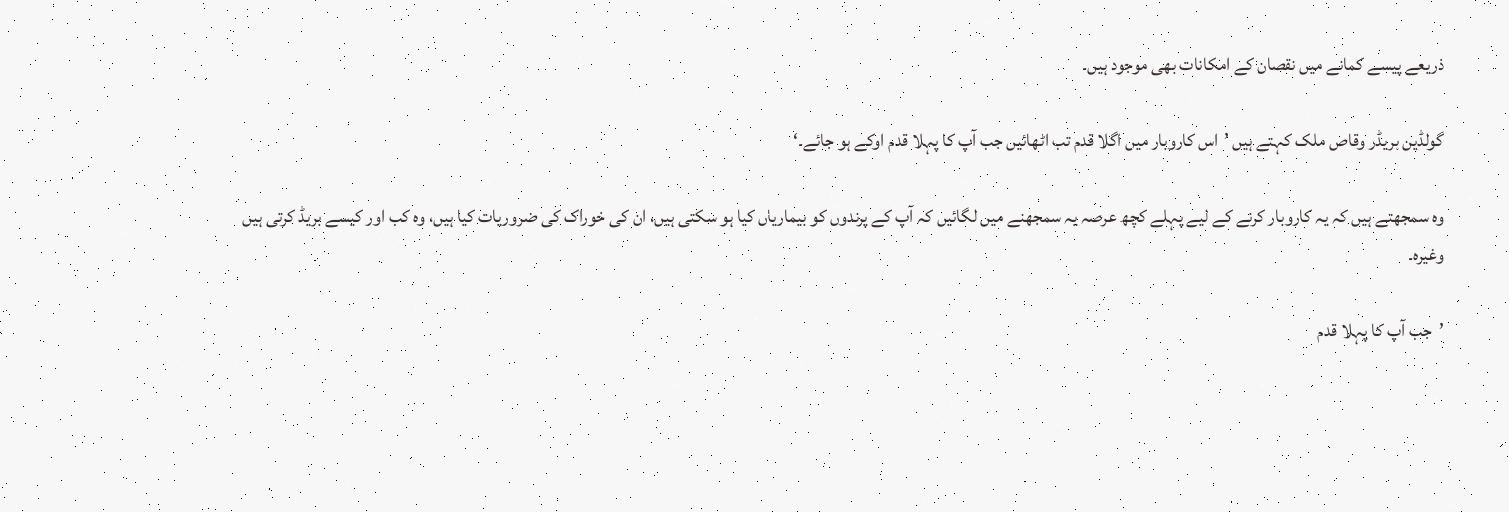ذریعے پیسے کمانے میں نقصان کے امکانات بھی موجود ہیں۔

گولڈین بریڈر وقاص ملک کہتے ہیں ’اس کاروبار میں اگلا قدم تب اٹھائیں جب آپ کا پہلا قدم اوکے ہو جائے۔‘

وہ سمجھتے ہیں کہ یہ کاروبار کرنے کے لیے پہلے کچھ عرصہ یہ سمجھنے میں لگائیں کہ آپ کے پرندوں کو بیماریاں کیا ہو سکتی ہیں، ان کی خوراک کی ضروریات کیا ہیں، وہ کب اور کیسے بریڈ کرتی ہیں وغیرہ۔

’جب آپ کا پہلا قدم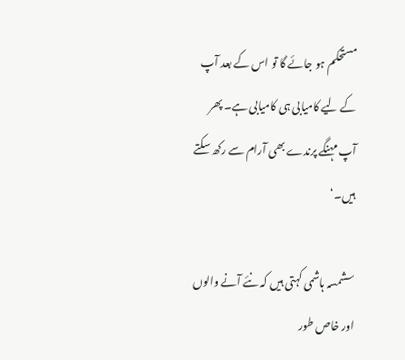مستحکم ہو جائے گا تو اس کے بعد آپ کے لیے کامیابی ہی کامیابی ہے۔ پھر آپ مہنگے پرندے بھی آرام سے رکھ سکتے ہیں۔‘

سشمسہ ہاشمی کہتی ہیں کہ نئے آنے والوں اور خاص طور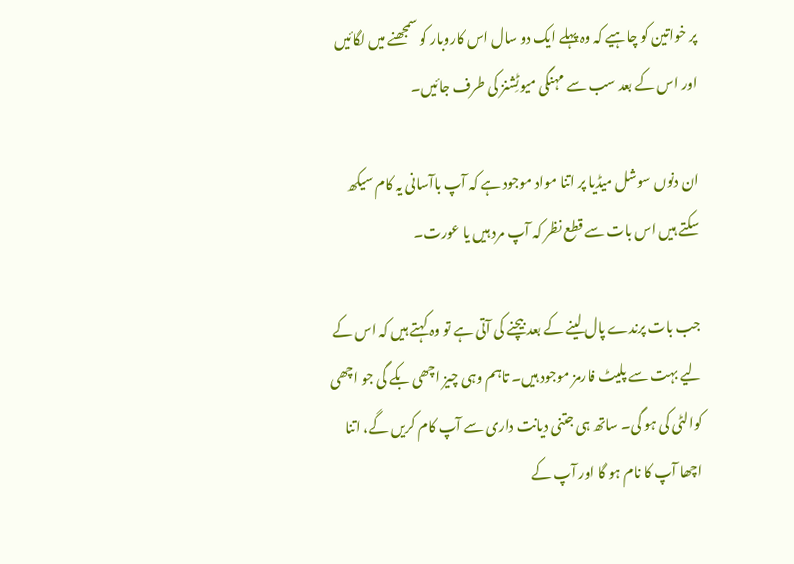پر خواتین کو چاہیے کہ وہ پہلے ایک دو سال اس کاروبار کو سمجھنے میں لگائیں اور اس کے بعد سب سے مہنگی میوٹِشنز کی طرف جائیں۔

ان دنوں سوشل میڈیا پر اتنا مواد موجود ہے کہ آپ باآسانی یہ کام سیکھ سکتے ہیں اس بات سے قطع نظر کہ آپ مرد ہیں یا عورت۔

جب بات پرندے پال لینے کے بعد بیچنے کی آتی ہے تو وہ کہتے ہیں کہ اس کے لیے بہت سے پلیٹ فارمز موجود ہیں۔ تاہم وہی چیز اچھی بکے گی جو اچھی کوالٹی کی ہو گی۔ ساتھ ہی جتنی دیانت داری سے آپ کام کریں گے، اتنا اچھا آپ کا نام ہو گا اور آپ کے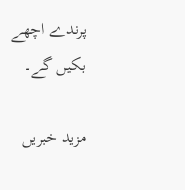پرندے اچھے بکیں گے۔

مزید خبریں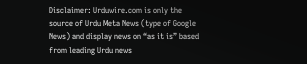Disclaimer: Urduwire.com is only the source of Urdu Meta News (type of Google News) and display news on “as it is” based from leading Urdu news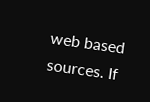web based sources. If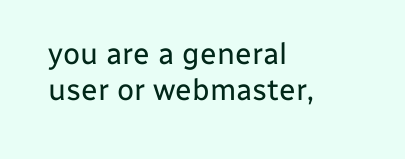you are a general user or webmaster,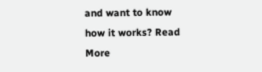and want to know how it works? Read More